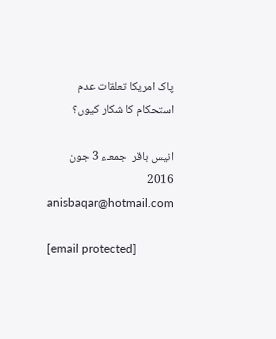پاک امریکا تعلقات عدم استحکام کا شکار کیوں؟

انیس باقر  جمعـء 3 جون 2016
anisbaqar@hotmail.com

[email protected]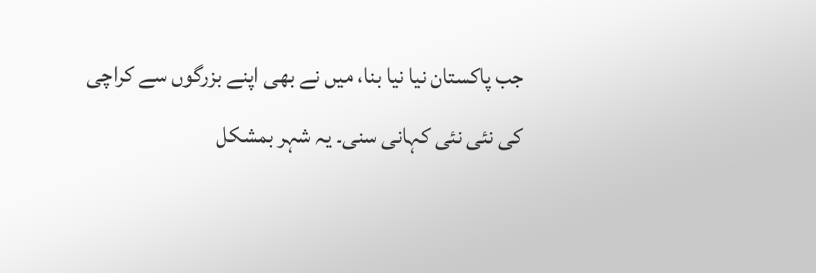جب پاکستان نیا نیا بنا، میں نے بھی اپنے بزرگوں سے کراچی کی نئی نئی کہانی سنی۔ یہ شہر بمشکل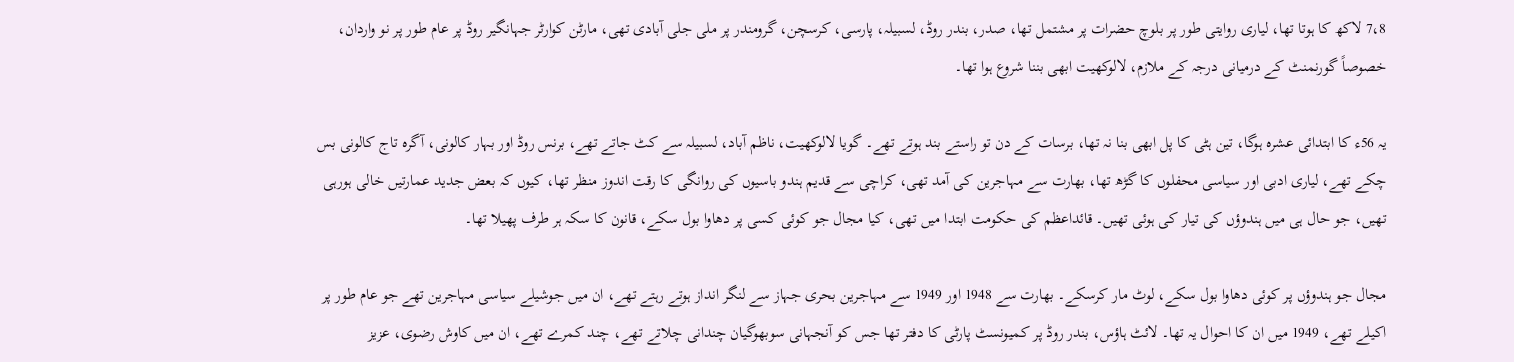7،8 لاکھ کا ہوتا تھا، لیاری روایتی طور پر بلوچ حضرات پر مشتمل تھا، صدر، بندر روڈ، لسبیلہ، پارسی، کرسچن، گرومندر پر ملی جلی آبادی تھی، مارٹن کوارٹر جہانگیر روڈ پر عام طور پر نو واردان، خصوصاً گورنمنٹ کے درمیانی درجہ کے ملازم، لالوکھیت ابھی بننا شروع ہوا تھا۔

یہ 56ء کا ابتدائی عشرہ ہوگا، تین ہٹی کا پل ابھی بنا نہ تھا، برسات کے دن تو راستے بند ہوتے تھے۔ گویا لالوکھیت، ناظم آباد، لسبیلہ سے کٹ جاتے تھے، برنس روڈ اور بہار کالونی، آگرہ تاج کالونی بس چکے تھے، لیاری ادبی اور سیاسی محفلوں کا گڑھ تھا، بھارت سے مہاجرین کی آمد تھی، کراچی سے قدیم ہندو باسیوں کی روانگی کا رقت اندوز منظر تھا، کیوں کہ بعض جدید عمارتیں خالی ہورہی تھیں، جو حال ہی میں ہندوؤں کی تیار کی ہوئی تھیں۔ قائداعظم کی حکومت ابتدا میں تھی، کیا مجال جو کوئی کسی پر دھاوا بول سکے، قانون کا سکہ ہر طرف پھیلا تھا۔

مجال جو ہندوؤں پر کوئی دھاوا بول سکے، لوٹ مار کرسکے۔ بھارت سے 1948 اور 1949 سے مہاجرین بحری جہاز سے لنگر انداز ہوتے رہتے تھے، ان میں جوشیلے سیاسی مہاجرین تھے جو عام طور پر اکیلے تھے، 1949 میں ان کا احوال یہ تھا۔ لائٹ ہاؤس، بندر روڈ پر کمیونسٹ پارٹی کا دفتر تھا جس کو آنجہانی سوبھوگیان چندانی چلاتے تھے، چند کمرے تھے، ان میں کاوش رضوی، عزیز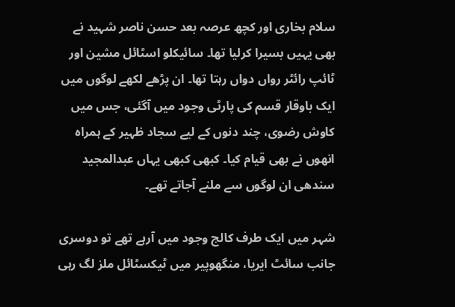سلام بخاری اور کچھ عرصہ بعد حسن ناصر شہید نے بھی یہیں بسیرا کرلیا تھا۔ سائیکلو اسٹائل مشین اور ٹائپ رائٹر رواں دواں رہتا تھا۔ ان پڑھے لکھے لوگوں میں ایک باوقار قسم کی پارٹی وجود میں آگئی، جس میں کاوش رضوی، چند دنوں کے لیے سجاد ظہیر کے ہمراہ انھوں نے بھی قیام کیا۔ کبھی کبھی یہاں عبدالمجید سندھی ان لوگوں سے ملنے آجاتے تھے۔

شہر میں ایک طرف کالج وجود میں آرہے تھے تو دوسری جانب سائٹ ایریا، منگھوپیر میں ٹیکسٹائل ملز لگ رہی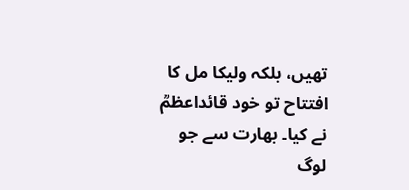تھیں، بلکہ ولیکا مل کا افتتاح تو خود قائداعظمؒ نے کیا۔ بھارت سے جو لوگ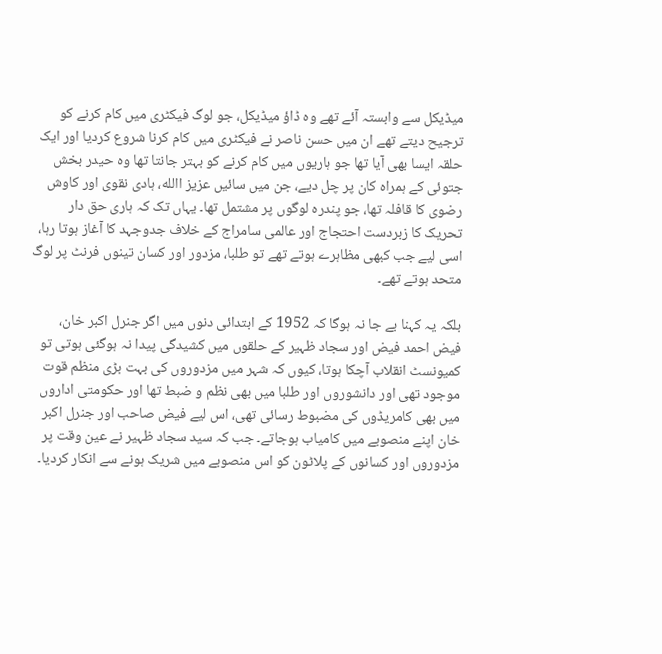میڈیکل سے وابستہ آئے تھے وہ ڈاؤ میڈیکل، جو لوگ فیکٹری میں کام کرنے کو ترجیح دیتے تھے ان میں حسن ناصر نے فیکٹری میں کام کرنا شروع کردیا اور ایک حلقہ ایسا بھی آیا تھا جو ہاریوں میں کام کرنے کو بہتر جانتا تھا وہ حیدر بخش جتوئی کے ہمراہ کان پر چل دیے، جن میں سائیں عزیز االله، ہادی نقوی اور کاوش رضوی کا قافلہ تھا، جو پندرہ لوگوں پر مشتمل تھا۔ یہاں تک کہ ہاری حق دار تحریک کا زبردست احتجاج اور عالمی سامراج کے خلاف جدوجہد کا آغاز ہوتا رہا، اسی لیے جب کبھی مظاہرے ہوتے تھے تو طلبا، مزدور اور کسان تینوں فرنٹ پر لوگ متحد ہوتے تھے۔

بلکہ یہ کہنا بے جا نہ ہوگا کہ 1952 کے ابتدائی دنوں میں اگر جنرل اکبر خان، فیض احمد فیض اور سجاد ظہیر کے حلقوں میں کشیدگی پیدا نہ ہوگئی ہوتی تو کمیونسٹ انقلاب آچکا ہوتا، کیوں کہ شہر میں مزدوروں کی بہت بڑی منظم قوت موجود تھی اور دانشوروں اور طلبا میں بھی نظم و ضبط تھا اور حکومتی اداروں میں بھی کامریڈوں کی مضبوط رسائی تھی، اس لیے فیض صاحب اور جنرل اکبر خان اپنے منصوبے میں کامیاب ہوجاتے۔ جب کہ سید سجاد ظہیر نے عین وقت پر مزدوروں اور کسانوں کے پلاٹون کو اس منصوبے میں شریک ہونے سے انکار کردیا۔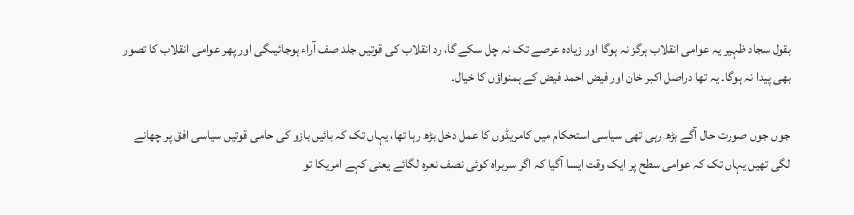بقول سجاد ظہیر یہ عوامی انقلاب ہرگز نہ ہوگا اور زیادہ عرصے تک نہ چل سکے گا، رد انقلاب کی قوتیں جلد صف آراء ہوجائیںگی اور پھر عوامی انقلاب کا تصور بھی پیدا نہ ہوگا۔ یہ تھا دراصل اکبر خان اور فیض احمد فیض کے ہمنواؤں کا خیال۔

جوں جوں صورت حال آگے بڑھ رہی تھی سیاسی استحکام میں کامریڈوں کا عمل دخل بڑھ رہا تھا، یہاں تک کہ بائیں بازو کی حامی قوتیں سیاسی افق پر چھانے لگی تھیں یہاں تک کہ عوامی سطح پر ایک وقت ایسا آگیا کہ اگر سربراہ کوئی نصف نعرہ لگائے یعنی کہے امریکا تو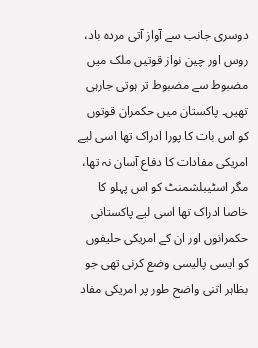دوسری جانب سے آواز آتی مردہ باد، روس اور چین نواز قوتیں ملک میں مضبوط سے مضبوط تر ہوتی جارہی تھیں۔ پاکستان میں حکمران قوتوں کو اس بات کا پورا ادراک تھا اسی لیے امریکی مفادات کا دفاع آسان نہ تھا، مگر اسٹیبلشمنٹ کو اس پہلو کا خاصا ادراک تھا اسی لیے پاکستانی حکمرانوں اور ان کے امریکی حلیفوں کو ایسی پالیسی وضع کرنی تھی جو بظاہر اتنی واضح طور پر امریکی مفاد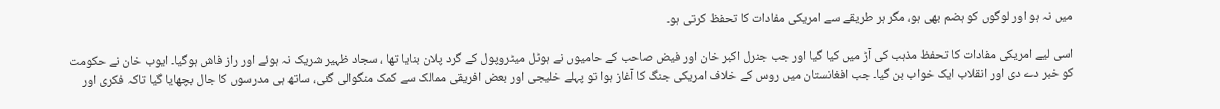میں نہ ہو اور لوگوں کو ہضم بھی ہو، مگر ہر طریقے سے امریکی مفادات کا تحفظ کرتی ہو۔

اسی لیے امریکی مفادات کا تحفظ مذہب کی آڑ میں کیا گیا اور جب جنرل اکبر خان اور فیض صاحب کے حامیوں نے ہوٹل میٹروپول کے گرد پلان بنایا تھا ، سجاد ظہیر شریک نہ ہوئے اور راز فاش ہوگیا۔ ایوب خان نے حکومت کو خبر دے دی اور انقلاب ایک خواب بن گیا۔ جب افغانستان میں روس کے خلاف امریکی جنگ کا آغاز ہوا تو پہلے خلیجی اور بعض افریقی ممالک سے کمک منگوالی گئی، ساتھ ہی مدرسوں کا جال بچھایا گیا تاکہ فکری اور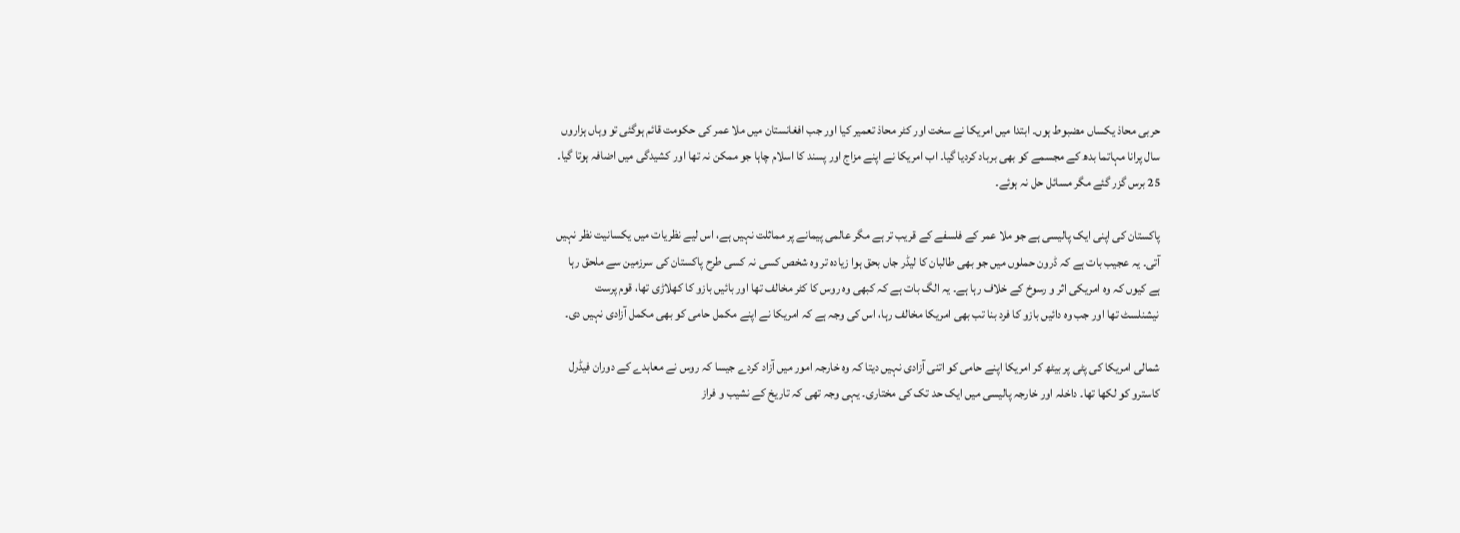حربی محاذ یکساں مضبوط ہوں۔ ابتدا میں امریکا نے سخت اور کٹر محاذ تعمیر کیا اور جب افغانستان میں ملا عمر کی حکومت قائم ہوگئی تو وہاں ہزاروں سال پرانا مہاتما بدھ کے مجسمے کو بھی برباد کردیا گیا۔ اب امریکا نے اپنے مزاج اور پسند کا اسلام چاہا جو ممکن نہ تھا اور کشیدگی میں اضافہ ہوتا گیا۔ 25 برس گزر گئے مگر مسائل حل نہ ہوئے۔

پاکستان کی اپنی ایک پالیسی ہے جو ملا عمر کے فلسفے کے قریب تر ہے مگر عالمی پیمانے پر مماثلت نہیں ہے، اس لیے نظریات میں یکسانیت نظر نہیں آتی۔ یہ عجیب بات ہے کہ ڈرون حملوں میں جو بھی طالبان کا لیڈر جاں بحق ہوا زیادہ تر وہ شخص کسی نہ کسی طرح پاکستان کی سرزمین سے ملحق رہا ہے کیوں کہ وہ امریکی اثر و رسوخ کے خلاف رہا ہے۔ یہ الگ بات ہے کہ کبھی وہ روس کا کٹر مخالف تھا اور بائیں بازو کا کھلاڑی تھا، قوم پرست نیشنلسٹ تھا اور جب وہ دائیں بازو کا فرد بنا تب بھی امریکا مخالف رہا، اس کی وجہ ہے کہ امریکا نے اپنے مکمل حامی کو بھی مکمل آزادی نہیں دی۔

شمالی امریکا کی پٹی پر بیٹھ کر امریکا اپنے حامی کو اتنی آزادی نہیں دیتا کہ وہ خارجہ امور میں آزاد کردے جیسا کہ روس نے معاہدے کے دوران فیڈرل کاسترو کو لکھا تھا۔ داخلہ اور خارجہ پالیسی میں ایک حد تک کی مختاری۔ یہی وجہ تھی کہ تاریخ کے نشیب و فراز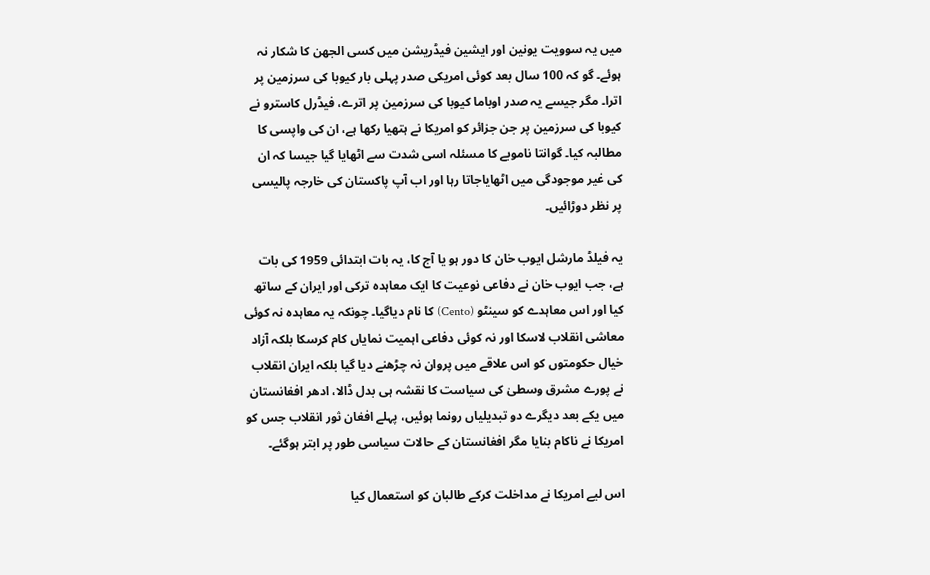میں یہ سوویت یونین اور ایشین فیڈریشن میں کسی الجھن کا شکار نہ ہوئے۔ گو کہ 100 سال بعد کوئی امریکی صدر پہلی بار کیوبا کی سرزمین پر اترا۔ مگر جیسے یہ صدر اوباما کیوبا کی سرزمین پر اترے، فیڈرل کاسترو نے کیوبا کی سرزمین پر جن جزائر کو امریکا نے ہتھیا رکھا ہے، ان کی واپسی کا مطالبہ کیا۔ گوانتا ناموبے کا مسئلہ اسی شدت سے اٹھایا گیا جیسا کہ ان کی غیر موجودگی میں اٹھایاجاتا رہا اور اب آپ پاکستان کی خارجہ پالیسی پر نظر دوڑائیں۔

یہ فیلڈ مارشل ایوب خان کا دور ہو یا آج کا، یہ بات ابتدائی 1959 کی بات ہے، جب ایوب خان نے دفاعی نوعیت کا ایک معاہدہ ترکی اور ایران کے ساتھ کیا اور اس معاہدے کو سینٹو (Cento) کا نام دیاگیا۔ چونکہ یہ معاہدہ نہ کوئی معاشی انقلاب لاسکا اور نہ کوئی دفاعی اہمیت نمایاں کام کرسکا بلکہ آزاد خیال حکومتوں کو اس علاقے میں پروان نہ چڑھنے دیا گیا بلکہ ایران انقلاب نے پورے مشرق وسطیٰ کی سیاست کا نقشہ ہی بدل ڈالا، ادھر افغانستان میں یکے بعد دیگرے دو تبدیلیاں رونما ہوئیں، پہلے افغان ثور انقلاب جس کو امریکا نے ناکام بنایا مگر افغانستان کے حالات سیاسی طور پر ابتر ہوگئے۔

اس لیے امریکا نے مداخلت کرکے طالبان کو استعمال کیا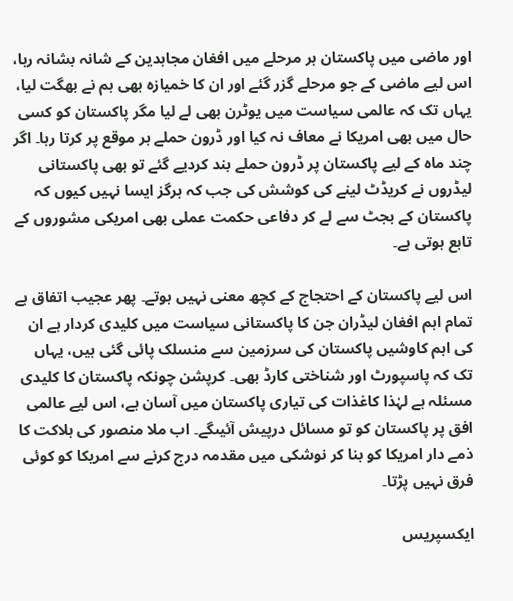اور ماضی میں پاکستان ہر مرحلے میں افغان مجاہدین کے شانہ بشانہ رہا، اس لیے ماضی کے جو مرحلے گزر گئے اور ان کا خمیازہ بھی ہم نے بھگت لیا، یہاں تک کہ عالمی سیاست میں یوٹرن بھی لے لیا مگر پاکستان کو کسی حال میں بھی امریکا نے معاف نہ کیا اور ڈرون حملے ہر موقع پر کرتا رہا۔ اگر چند ماہ کے لیے پاکستان پر ڈرون حملے بند کردیے گئے تو بھی پاکستانی لیڈروں نے کریڈٹ لینے کی کوشش کی جب کہ ہرگز ایسا نہیں کیوں کہ پاکستان کے بجٹ سے لے کر دفاعی حکمت عملی بھی امریکی مشوروں کے تابع ہوتی ہے۔

اس لیے پاکستان کے احتجاج کے کچھ معنی نہیں ہوتے۔ پھر عجیب اتفاق ہے تمام اہم افغان لیڈران جن کا پاکستانی سیاست میں کلیدی کردار ہے ان کی اہم کاوشیں پاکستان کی سرزمین سے منسلک پائی گئی ہیں، یہاں تک کہ پاسپورٹ اور شناختی کارڈ بھی۔ کرپشن چونکہ پاکستان کا کلیدی مسئلہ ہے لہٰذا کاغذات کی تیاری پاکستان میں آسان ہے، اس لیے عالمی افق پر پاکستان کو تو مسائل درپیش آئیںگے۔ اب ملا منصور کی ہلاکت کا ذمے دار امریکا کو بنا کر نوشکی میں مقدمہ درج کرنے سے امریکا کو کوئی فرق نہیں پڑتا۔

ایکسپریس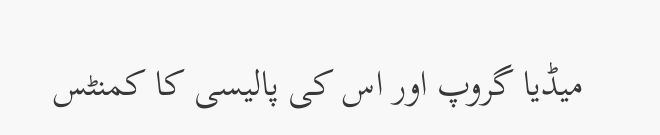میڈیا گروپ اور اس کی پالیسی کا کمنٹس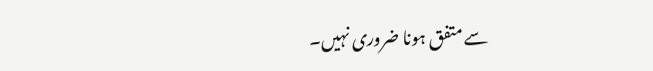سے متفق ہونا ضروری نہیں۔